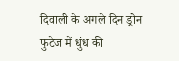दिवाली के अगले दिन ड्रोन फुटेज में धुंध की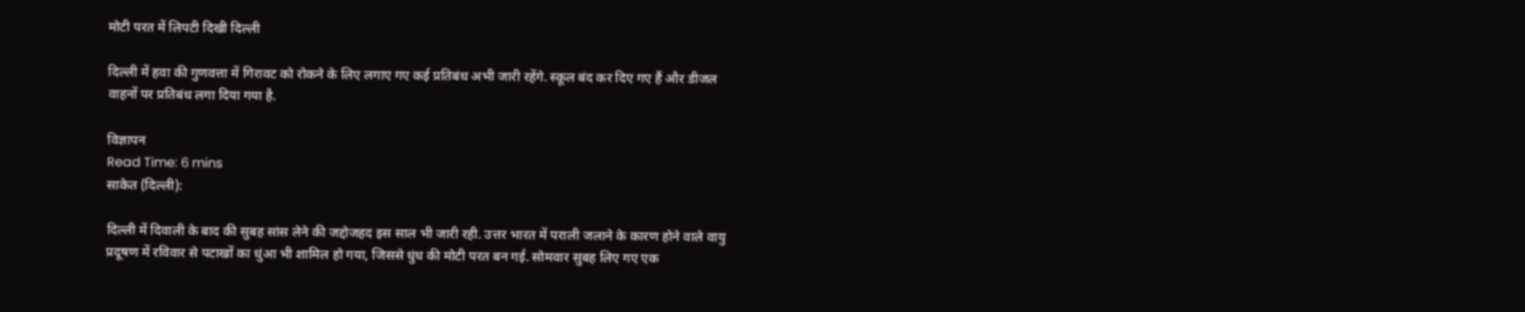मोटी परत में लिपटी दिखी दिल्ली

दिल्ली में हवा की गुणवत्ता में गिरावट को रोकने के लिए लगाए गए कई प्रतिबंध अभी जारी रहेंगे. स्कूल बंद कर दिए गए हैं और डीजल वाहनों पर प्रतिबंध लगा दिया गया है.

विज्ञापन
Read Time: 6 mins
साकेत (दिल्ली):

दिल्ली में दिवाली के बाद की सुबह सांस लेने की जद्दोजहद इस साल भी जारी रही. उत्तर भारत में पराली जलाने के कारण होने वाले वायु प्रदूषण में रविवार से पटाखों का धुंआ भी शामिल हो गया, जिससे धुंध की मोटी परत बन गई. सोमवार सुबह लिए गए एक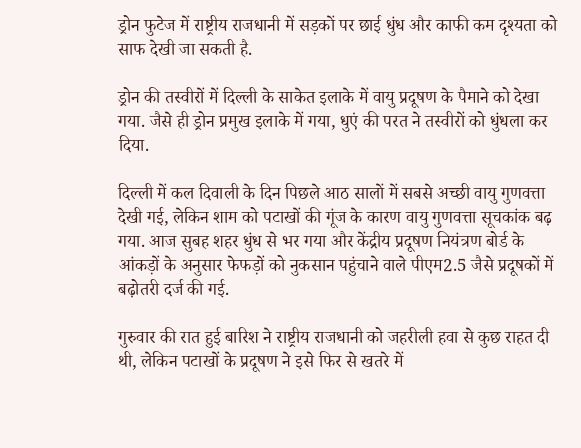ड्रोन फुटेज में राष्ट्रीय राजधानी में सड़कों पर छाई धुंध और काफी कम दृश्यता को साफ देखी जा सकती है.

ड्रोन की तस्वीरों में दिल्ली के साकेत इलाके में वायु प्रदूषण के पैमाने को देखा गया. जैसे ही ड्रोन प्रमुख इलाके में गया, धुएं की परत ने तस्वीरों को धुंधला कर दिया.

दिल्ली में कल दिवाली के दिन पिछले आठ सालों में सबसे अच्छी वायु गुणवत्ता देखी गई, लेकिन शाम को पटाखों की गूंज के कारण वायु गुणवत्ता सूचकांक बढ़ गया. आज सुबह शहर धुंध से भर गया और केंद्रीय प्रदूषण नियंत्रण बोर्ड के आंकड़ों के अनुसार फेफड़ों को नुकसान पहुंचाने वाले पीएम2.5 जैसे प्रदूषकों में बढ़ोतरी दर्ज की गई.

गुरुवार की रात हुई बारिश ने राष्ट्रीय राजधानी को जहरीली हवा से कुछ राहत दी थी, लेकिन पटाखों के प्रदूषण ने इसे फिर से खतरे में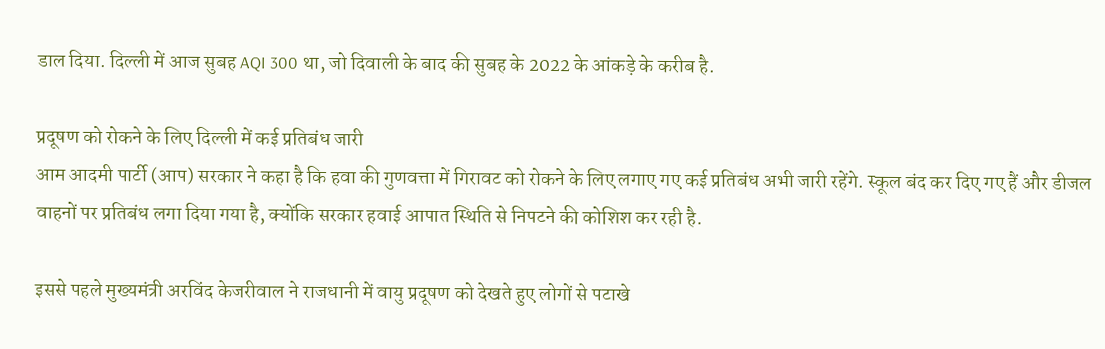डाल दिया. दिल्ली में आज सुबह AQI 300 था, जो दिवाली के बाद की सुबह के 2022 के आंकड़े के करीब है.

प्रदूषण को रोकने के लिए दिल्ली में कई प्रतिबंध जारी
आम आदमी पार्टी (आप) सरकार ने कहा है कि हवा की गुणवत्ता में गिरावट को रोकने के लिए लगाए गए कई प्रतिबंध अभी जारी रहेंगे. स्कूल बंद कर दिए गए हैं और डीजल वाहनों पर प्रतिबंध लगा दिया गया है, क्योंकि सरकार हवाई आपात स्थिति से निपटने की कोशिश कर रही है.

इससे पहले मुख्यमंत्री अरविंद केजरीवाल ने राजधानी में वायु प्रदूषण को देखते हुए लोगों से पटाखे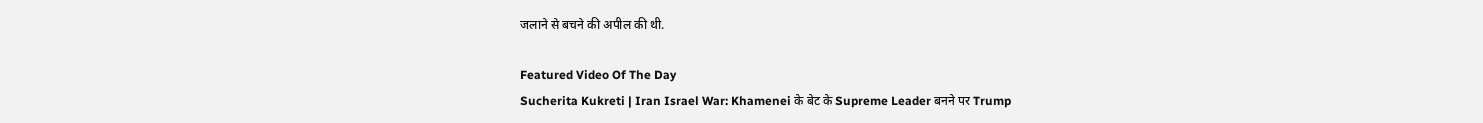जलाने से बचने की अपील की थी.

Featured Video Of The Day
Sucherita Kukreti | Iran Israel War: Khamenei के बेट के Supreme Leader बनने पर Trump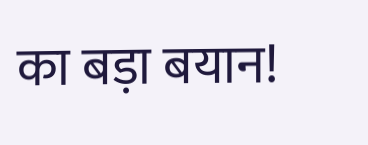का बड़ा बयान!